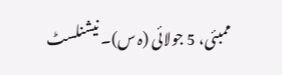ممبئی، 5 جولائی (ہ س)۔ نیشنلسٹ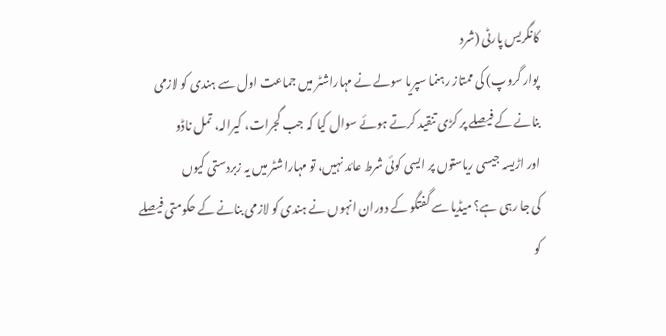کانگریس پارٹی (شرد
پوار گروپ) کی ممتاز رہنما سپریا سولے نے مہاراشٹر میں جماعت اول سے ہندی کو لازمی
بنانے کے فیصلے پر کڑی تنقید کرتے ہوئے سوال کیا کہ جب گجرات، کیرالہ، تمل ناڈو
اور اڑیسہ جیسی ریاستوں پر ایسی کوئی شرط عائد نہیں، تو مہاراشٹر میں یہ زبردستی کیوں
کی جا رہی ہے؟ میڈیا سے گفتگو کے دوران انہوں نے ہندی کو لازمی بنانے کے حکومتی فیصلے
کو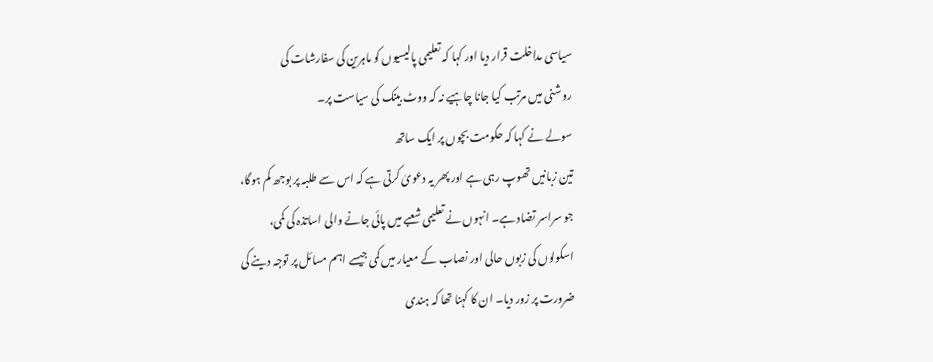سیاسی مداخلت قرار دیا اور کہا کہ تعلیمی پالیسیوں کو ماہرین کی سفارشات کی
روشنی میں مرتب کیا جانا چاہیے نہ کہ ووٹ بینک کی سیاست پر۔
سولے نے کہا کہ حکومت بچوں پر ایک ساتھ
تین زبانیں تھوپ رہی ہے اور پھر یہ دعویٰ کرتی ہے کہ اس سے طلبہ پر بوجھ کم ہوگا،
جو سراسر تضاد ہے۔ انہوں نے تعلیمی شعبے میں پائی جانے والی اساتذہ کی کمی،
اسکولوں کی زبوں حالی اور نصاب کے معیار میں کمی جیسے اہم مسائل پر توجہ دینے کی
ضرورت پر زور دیا۔ ان کا کہنا تھا کہ ہندی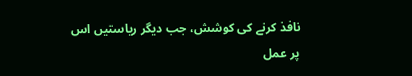نافذ کرنے کی کوشش، جب دیگر ریاستیں اس
پر عمل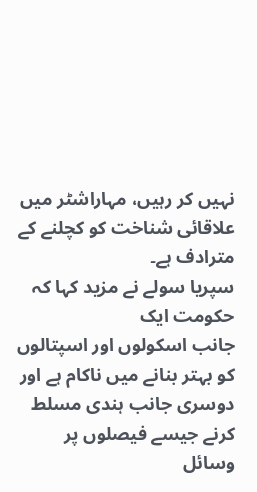نہیں کر رہیں، مہاراشٹر میں علاقائی شناخت کو کچلنے کے مترادف ہے۔
سپریا سولے نے مزید کہا کہ حکومت ایک
جانب اسکولوں اور اسپتالوں کو بہتر بنانے میں ناکام ہے اور دوسری جانب ہندی مسلط
کرنے جیسے فیصلوں پر وسائل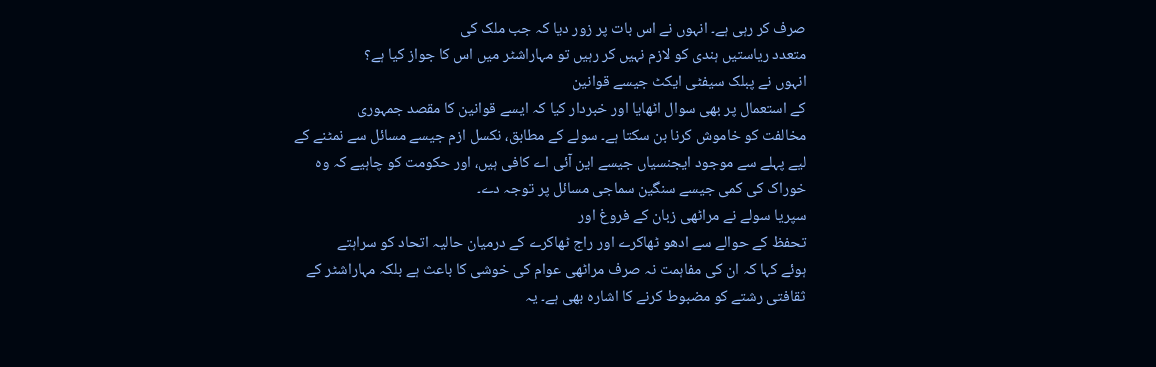صرف کر رہی ہے۔ انہوں نے اس بات پر زور دیا کہ جب ملک کی
متعدد ریاستیں ہندی کو لازم نہیں کر رہیں تو مہاراشٹر میں اس کا جواز کیا ہے؟
انہوں نے پبلک سیفٹی ایکٹ جیسے قوانین
کے استعمال پر بھی سوال اٹھایا اور خبردار کیا کہ ایسے قوانین کا مقصد جمہوری
مخالفت کو خاموش کرنا بن سکتا ہے۔ سولے کے مطابق، نکسل ازم جیسے مسائل سے نمٹنے کے
لیے پہلے سے موجود ایجنسیاں جیسے این آئی اے کافی ہیں، اور حکومت کو چاہیے کہ وہ
خوراک کی کمی جیسے سنگین سماجی مسائل پر توجہ دے۔
سپریا سولے نے مراٹھی زبان کے فروغ اور
تحفظ کے حوالے سے ادھو ٹھاکرے اور راج ٹھاکرے کے درمیان حالیہ اتحاد کو سراہتے
ہوئے کہا کہ ان کی مفاہمت نہ صرف مراٹھی عوام کی خوشی کا باعث ہے بلکہ مہاراشٹر کے
ثقافتی رشتے کو مضبوط کرنے کا اشارہ بھی ہے۔ یہ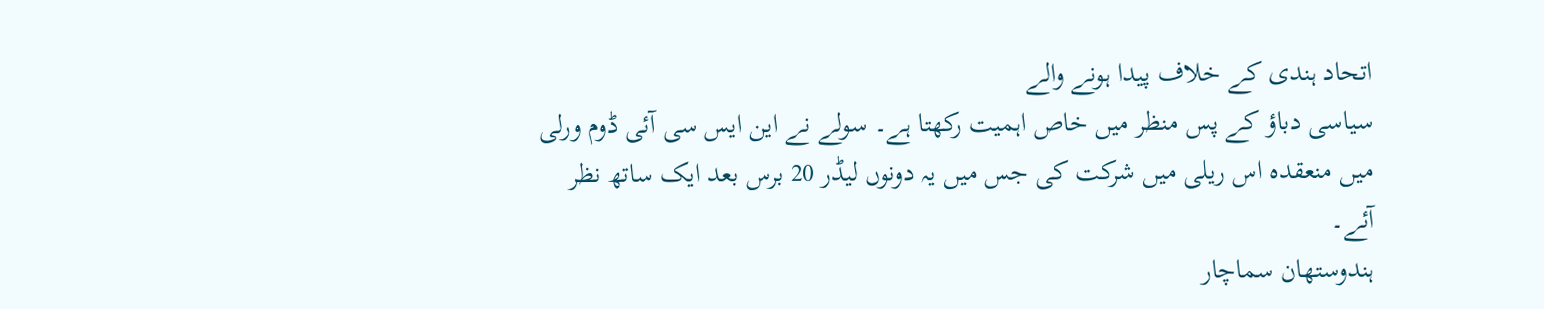اتحاد ہندی کے خلاف پیدا ہونے والے
سیاسی دباؤ کے پس منظر میں خاص اہمیت رکھتا ہے۔ سولے نے این ایس سی آئی ڈوم ورلی
میں منعقدہ اس ریلی میں شرکت کی جس میں یہ دونوں لیڈر 20 برس بعد ایک ساتھ نظر
آئے۔
ہندوستھان سماچار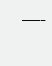———–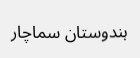ہندوستان سماچار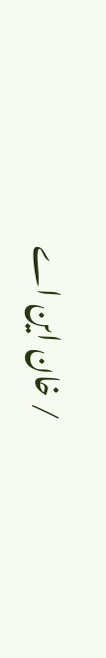/ خان این اے